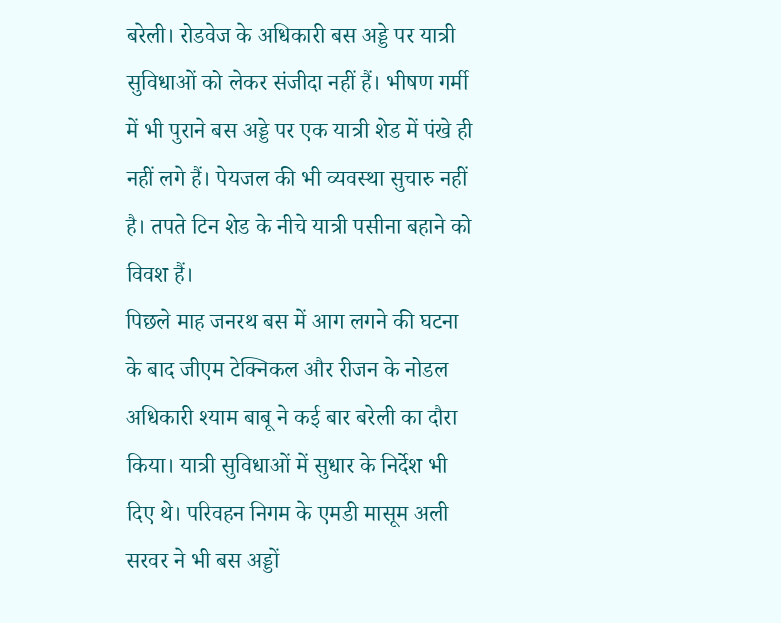बरेली। रोडवेज के अधिकारी बस अड्डे पर यात्री सुविधाओं को लेकर संजीदा नहीं हैं। भीषण गर्मी में भी पुराने बस अड्डे पर एक यात्री शेड में पंखे ही नहीं लगे हैं। पेयजल की भी व्यवस्था सुचारु नहीं है। तपते टिन शेड के नीचे यात्री पसीना बहाने को विवश हैं।
पिछले माह जनरथ बस में आग लगने की घटना के बाद जीएम टेक्निकल और रीजन के नोडल अधिकारी श्याम बाबू ने कई बार बरेली का दौरा किया। यात्री सुविधाओं में सुधार के निर्देश भी दिए थे। परिवहन निगम के एमडी मासूम अली सरवर ने भी बस अड्डों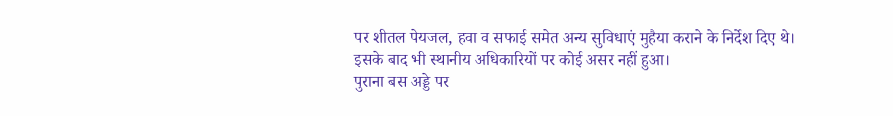पर शीतल पेयजल, हवा व सफाई समेत अन्य सुविधाएं मुहैया कराने के निर्देश दिए थे। इसके बाद भी स्थानीय अधिकारियों पर कोई असर नहीं हुआ।
पुराना बस अड्डे पर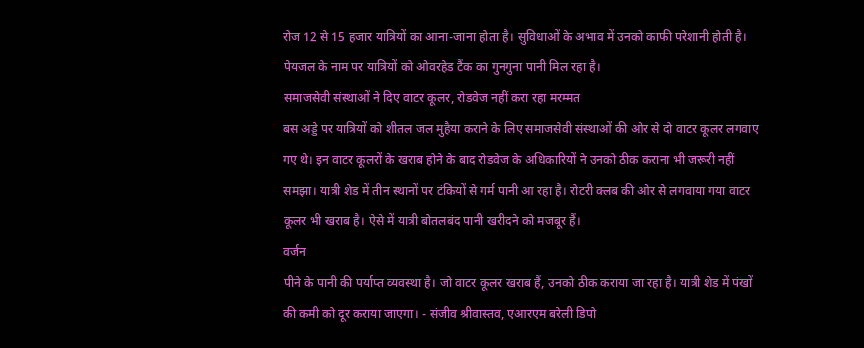रोज 12 से 15 हजार यात्रियों का आना-जाना होता है। सुविधाओं के अभाव में उनको काफी परेशानी होती है। पेयजल के नाम पर यात्रियों को ओवरहेड टैंक का गुनगुना पानी मिल रहा है।
समाजसेवी संस्थाओं ने दिए वाटर कूलर, रोडवेज नहीं करा रहा मरम्मत
बस अड्डे पर यात्रियों को शीतल जल मुहैया कराने के लिए समाजसेवी संस्थाओं की ओर से दो वाटर कूलर लगवाए गए थे। इन वाटर कूलरों के खराब होने के बाद रोडवेज के अधिकारियों ने उनको ठीक कराना भी जरूरी नहीं समझा। यात्री शेड में तीन स्थानों पर टंकियों से गर्म पानी आ रहा है। रोटरी क्लब की ओर से लगवाया गया वाटर कूलर भी खराब है। ऐसे में यात्री बोतलबंद पानी खरीदने को मजबूर हैं।
वर्जन
पीने के पानी की पर्याप्त व्यवस्था है। जो वाटर कूलर खराब हैं, उनको ठीक कराया जा रहा है। यात्री शेड में पंखों की कमी को दूर कराया जाएगा। - संजीव श्रीवास्तव, एआरएम बरेली डिपो